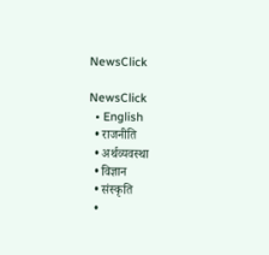NewsClick

NewsClick
  • English
  • राजनीति
  • अर्थव्यवस्था
  • विज्ञान
  • संस्कृति
  •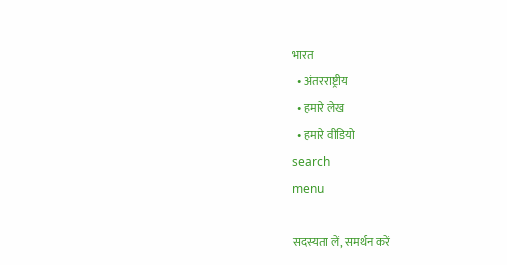भारत
  • अंतरराष्ट्रीय
  • हमारे लेख
  • हमारे वीडियो
search
menu

सदस्यता लें, समर्थन करें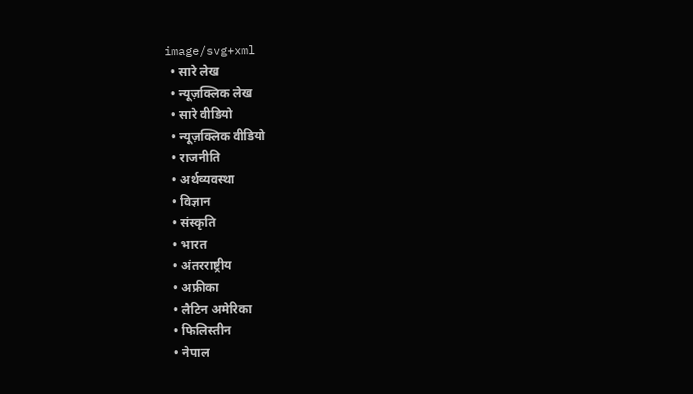image/svg+xml
  • सारे लेख
  • न्यूज़क्लिक लेख
  • सारे वीडियो
  • न्यूज़क्लिक वीडियो
  • राजनीति
  • अर्थव्यवस्था
  • विज्ञान
  • संस्कृति
  • भारत
  • अंतरराष्ट्रीय
  • अफ्रीका
  • लैटिन अमेरिका
  • फिलिस्तीन
  • नेपाल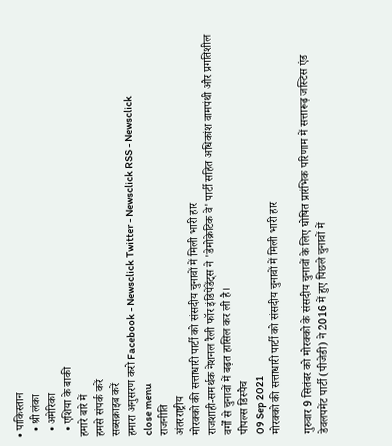• पाकिस्तान
  • श्री लंका
  • अमेरिका
  • एशिया के बाकी
हमारे बारे में
हमसे संपर्क करें
सब्सक्राइब करें
हमारा अनुसरण करो Facebook - Newsclick Twitter - Newsclick RSS - Newsclick
close menu
राजनीति
अंतरराष्ट्रीय
मोरक्को की सत्ताधारी पार्टी को संसदीय चुनावों में मिली भारी हार
राजशाही-समर्थक नेशनल रैली फॉर इंडिपेंडेंट्स ने 'डेमोक्रेटिक वे' पार्टी सहित अधिकांश वामपंथी और प्रगतिशील वर्गों से चुनावों में बढ़त हासिल कर ली है।
पीपल्स डिस्पैच
09 Sep 2021
मोरक्को की सत्ताधारी पार्टी को संसदीय चुनावों में मिली भारी हार

गुरुवार 9 सितंबर को मोरक्को के संसदीय चुनावों के लिए घोषित प्रारंभिक परिणाम में सत्तारूढ़ जस्टिस एंड डेवलपमेंट पार्टी (पीजेडी) ने 2016 में हुए पिछले चुनावों में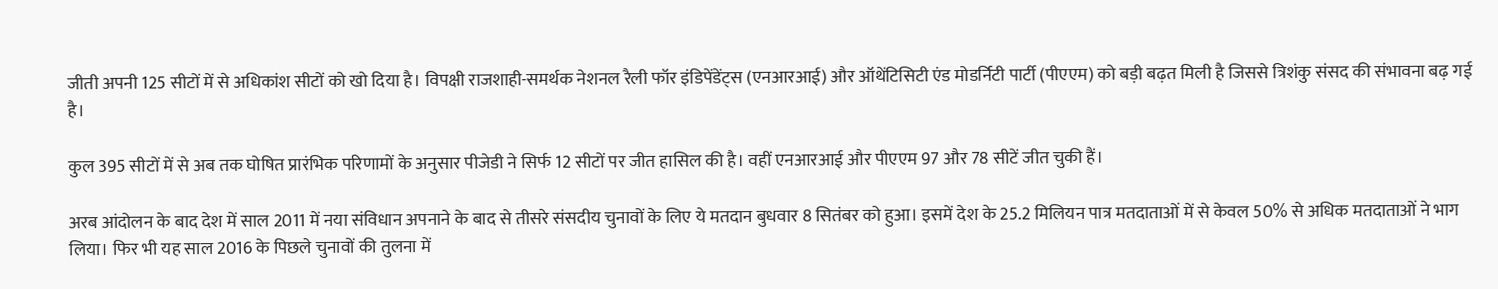जीती अपनी 125 सीटों में से अधिकांश सीटों को खो दिया है। विपक्षी राजशाही-समर्थक नेशनल रैली फॉर इंडिपेंडेंट्स (एनआरआई) और ऑथेंटिसिटी एंड मोडर्निटी पार्टी (पीएएम) को बड़ी बढ़त मिली है जिससे त्रिशंकु संसद की संभावना बढ़ गई है।

कुल 395 सीटों में से अब तक घोषित प्रारंभिक परिणामों के अनुसार पीजेडी ने सिर्फ 12 सीटों पर जीत हासिल की है। वहीं एनआरआई और पीएएम 97 और 78 सीटें जीत चुकी हैं।

अरब आंदोलन के बाद देश में साल 2011 में नया संविधान अपनाने के बाद से तीसरे संसदीय चुनावों के लिए ये मतदान बुधवार 8 सितंबर को हुआ। इसमें देश के 25.2 मिलियन पात्र मतदाताओं में से केवल 50% से अधिक मतदाताओं ने भाग लिया। फिर भी यह साल 2016 के पिछले चुनावों की तुलना में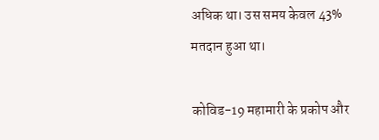अधिक था। उस समय केवल 43% मतदान हुआ था।

कोविड-19 महामारी के प्रकोप और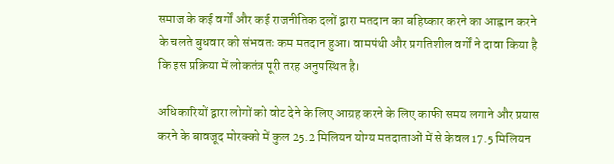समाज के कई वर्गों और कई राजनीतिक दलों द्वारा मतदान का बहिष्कार करने का आह्वान करने के चलते बुधवार को संभवतः कम मतदान हुआ। वामपंथी और प्रगतिशील वर्गों ने दावा किया है कि इस प्रक्रिया में लोकतंत्र पूरी तरह अनुपस्थित है।

अधिकारियों द्वारा लोगों को वोट देने के लिए आग्रह करने के लिए काफी समय लगाने और प्रयास करने के बावजूद मोरक्को में कुल 25.2 मिलियन योग्य मतदाताओं में से केवल 17.5 मिलियन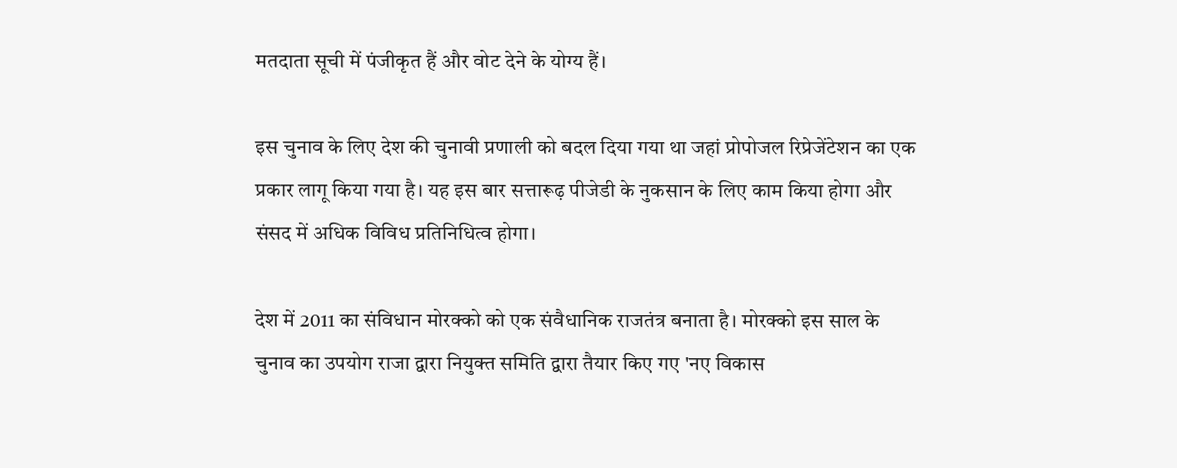मतदाता सूची में पंजीकृत हैं और वोट देने के योग्य हैं।

इस चुनाव के लिए देश की चुनावी प्रणाली को बदल दिया गया था जहां प्रोपोजल रिप्रेजेंटेशन का एक प्रकार लागू किया गया है। यह इस बार सत्तारूढ़ पीजेडी के नुकसान के लिए काम किया होगा और संसद में अधिक विविध प्रतिनिधित्व होगा।

देश में 2011 का संविधान मोरक्को को एक संवैधानिक राजतंत्र बनाता है। मोरक्को इस साल के चुनाव का उपयोग राजा द्वारा नियुक्त समिति द्वारा तैयार किए गए 'नए विकास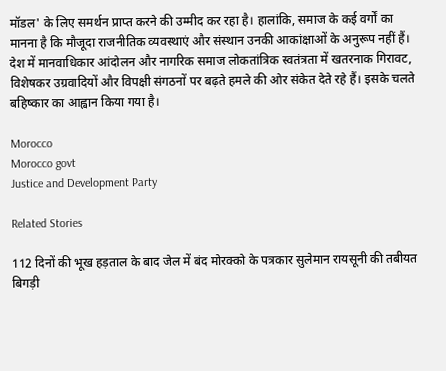मॉडल' के लिए समर्थन प्राप्त करने की उम्मीद कर रहा है। हालांकि, समाज के कई वर्गों का मानना है कि मौजूदा राजनीतिक व्यवस्थाएं और संस्थान उनकी आकांक्षाओं के अनुरूप नहीं हैं। देश में मानवाधिकार आंदोलन और नागरिक समाज लोकतांत्रिक स्वतंत्रता में खतरनाक गिरावट, विशेषकर उग्रवादियों और विपक्षी संगठनों पर बढ़ते हमले की ओर संकेत देते रहे हैं। इसके चलते बहिष्कार का आह्वान किया गया है।

Morocco
Morocco govt
Justice and Development Party

Related Stories

112 दिनों की भूख हड़ताल के बाद जेल में बंद मोरक्को के पत्रकार सुलेमान रायसूनी की तबीयत बिगड़ी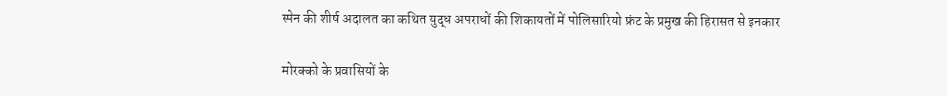स्पेन की शीर्ष अदालत का कथित युद्ध अपराधों की शिकायतों में पोलिसारियो फ्रंट के प्रमुख की हिरासत से इनकार

मोरक्को के प्रवासियों के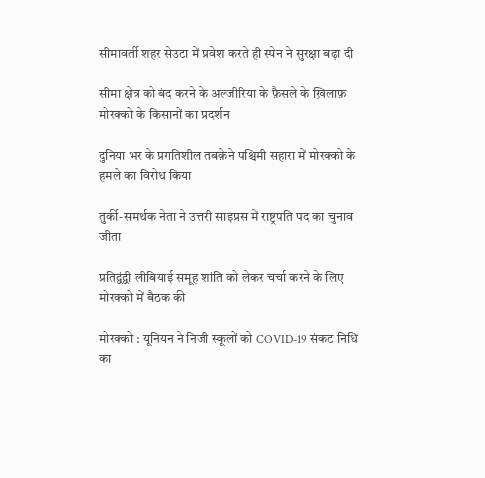सीमावर्ती शहर सेउटा में प्रवेश करते ही स्पेन ने सुरक्षा बढ़ा दी

सीमा क्षेत्र को बंद करने के अल्जीरिया के फ़ैसले के ख़िलाफ़ मोरक्को के किसानों का प्रदर्शन

दुनिया भर के प्रगतिशील तबक़ेने पश्चिमी सहारा में मोरक्को के हमले का विरोध किया

तुर्की-समर्थक नेता ने उत्तरी साइप्रस में राष्ट्रपति पद का चुनाव जीता

प्रतिद्वंद्वी लीबियाई समूह शांति को लेकर चर्चा करने के लिए मोरक्को में बैठक की

मोरक्को : यूनियन ने निजी स्कूलों को COVID-19 संकट निधि का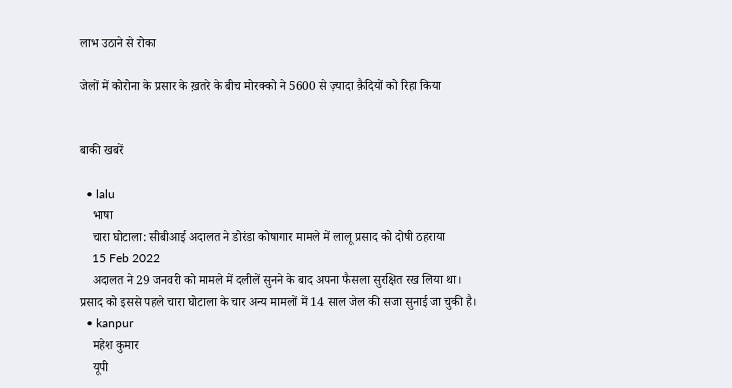लाभ उठाने से रोका

जेलों में कोरोना के प्रसार के ख़तरे के बीच मोरक्को ने 5600 से ज़्यादा क़ैदियों को रिहा किया


बाकी खबरें

  • lalu
    भाषा
    चारा घोटाला: सीबीआई अदालत ने डोरंडा कोषागार मामले में लालू प्रसाद को दोषी ठहराया
    15 Feb 2022
    अदालत ने 29 जनवरी को मामले में दलीलें सुनने के बाद अपना फैसला सुरक्षित रख लिया था। प्रसाद को इससे पहले चारा घोटाला के चार अन्य मामलों में 14 साल जेल की सजा सुनाई जा चुकी है।
  • kanpur
    महेश कुमार
    यूपी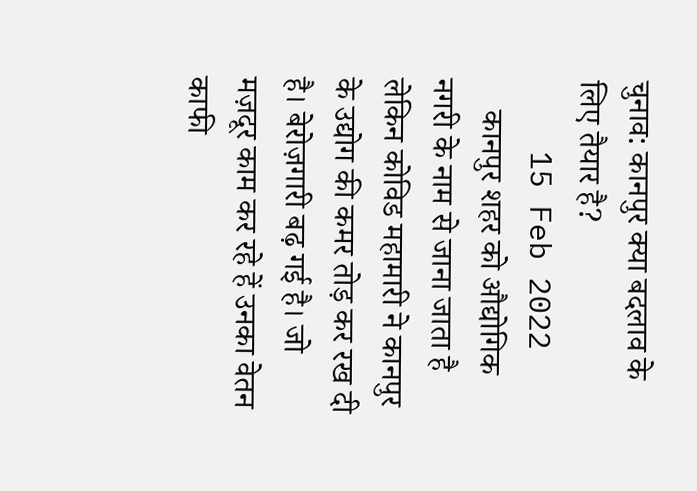चुनाव: कानपुर क्या बदलाव के लिए तैयार है?
    15 Feb 2022
    कानपुर शहर को औद्योगिक नगरी के नाम से जाना जाता है लेकिन कोविड महामारी ने कानपुर के उद्योग की कमर तोड़ कर रख दी है। बेरोज़गारी बढ़ गई है। जो मज़दूर काम कर रहे हें उनका वेतन काफी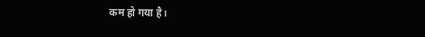कम हो गया है।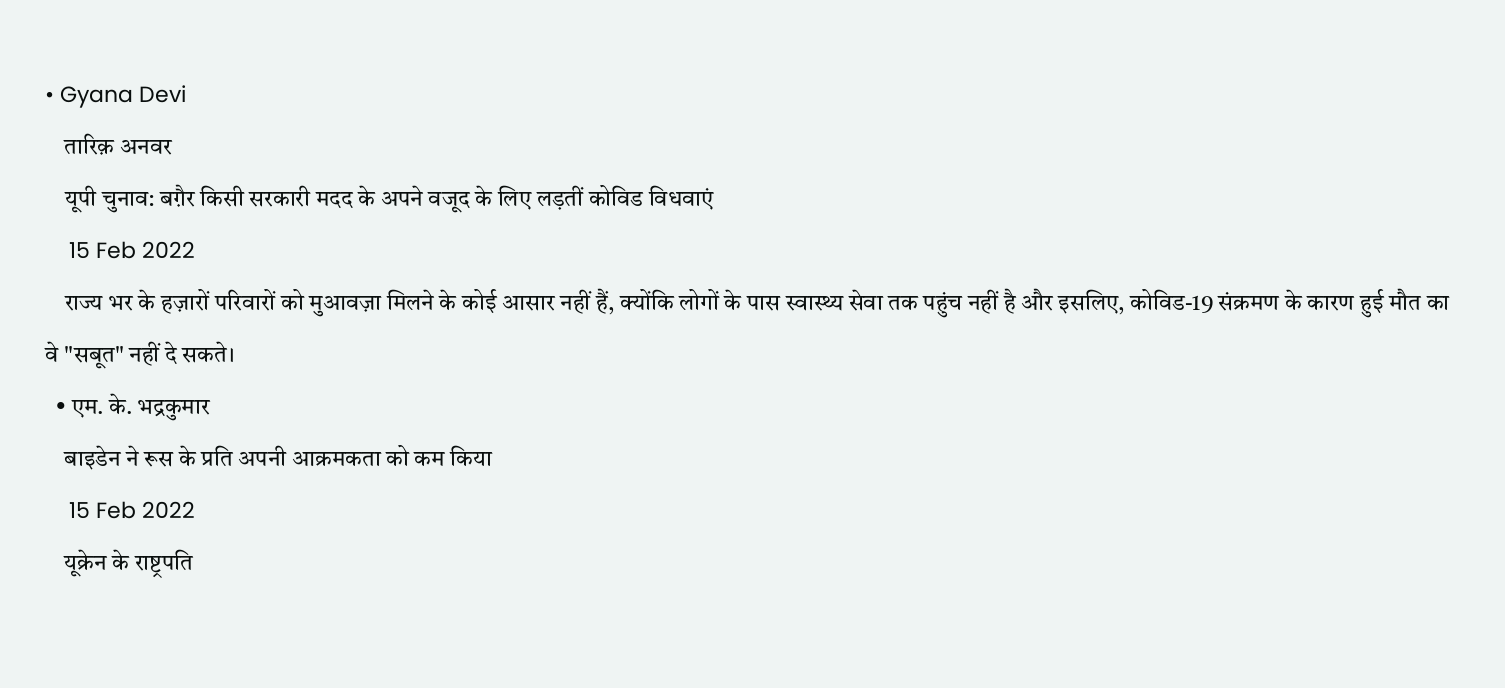• Gyana Devi
    तारिक़ अनवर
    यूपी चुनाव: बग़ैर किसी सरकारी मदद के अपने वजूद के लिए लड़तीं कोविड विधवाएं
    15 Feb 2022
    राज्य भर के हज़ारों परिवारों को मुआवज़ा मिलने के कोई आसार नहीं हैं, क्योंकि लोगों के पास स्वास्थ्य सेवा तक पहुंच नहीं है और इसलिए, कोविड-19 संक्रमण के कारण हुई मौत का वे "सबूत" नहीं दे सकते।
  • एम. के. भद्रकुमार
    बाइडेन ने रूस के प्रति अपनी आक्रमकता को कम किया
    15 Feb 2022
    यूक्रेन के राष्ट्रपति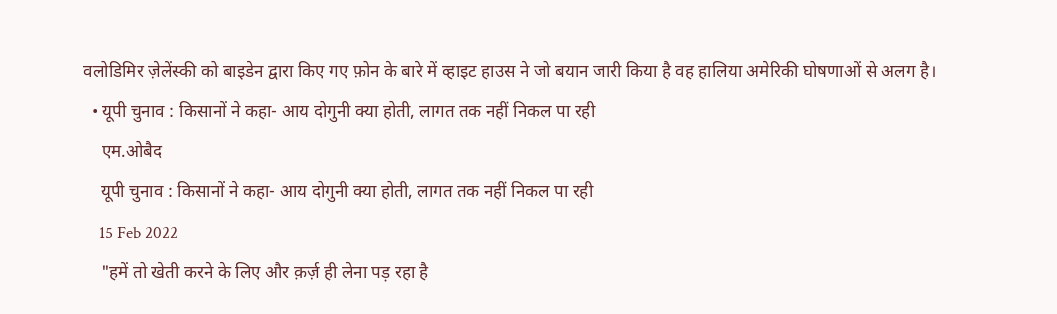वलोडिमिर ज़ेलेंस्की को बाइडेन द्वारा किए गए फ़ोन के बारे में व्हाइट हाउस ने जो बयान जारी किया है वह हालिया अमेरिकी घोषणाओं से अलग है।
  • यूपी चुनाव : किसानों ने कहा- आय दोगुनी क्या होती, लागत तक नहीं निकल पा रही
    एम.ओबैद
    यूपी चुनाव : किसानों ने कहा- आय दोगुनी क्या होती, लागत तक नहीं निकल पा रही
    15 Feb 2022
    "हमें तो खेती करने के लिए और क़र्ज़ ही लेना पड़ रहा है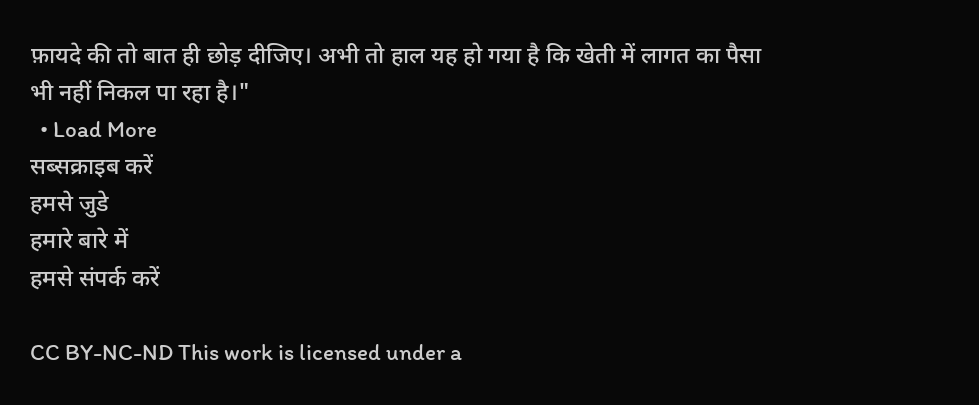फ़ायदे की तो बात ही छोड़ दीजिए। अभी तो हाल यह हो गया है कि खेती में लागत का पैसा भी नहीं निकल पा रहा है।"
  • Load More
सब्सक्राइब करें
हमसे जुडे
हमारे बारे में
हमसे संपर्क करें

CC BY-NC-ND This work is licensed under a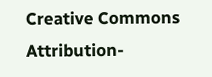Creative Commons Attribution-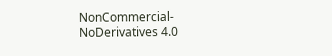NonCommercial-NoDerivatives 4.0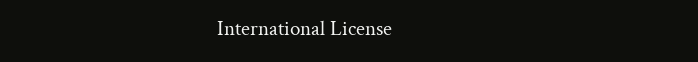International License